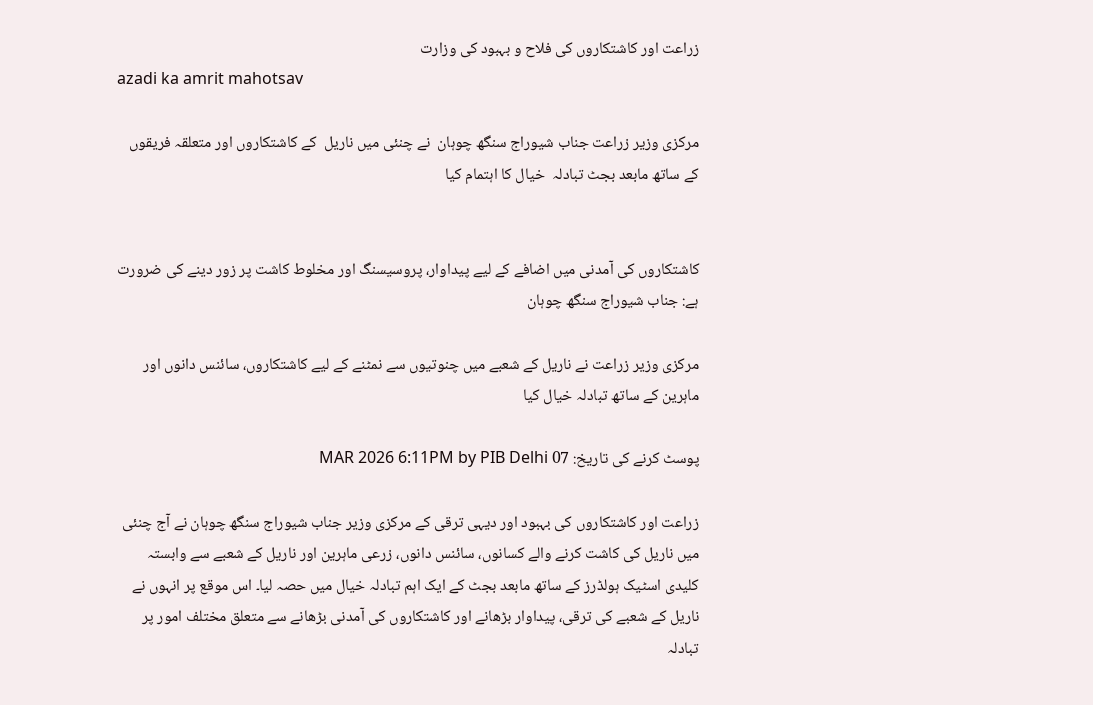زراعت اور کاشتکاروں کی فلاح و بہبود کی وزارت
azadi ka amrit mahotsav

مرکزی وزیر زراعت جناب شیوراج سنگھ چوہان  نے چنئی میں ناریل  کے کاشتکاروں اور متعلقہ فریقوں کے ساتھ مابعد بجٹ تبادلہ  خیال کا اہتمام کیا


کاشتکاروں کی آمدنی میں اضافے کے لیے پیداوار، پروسیسنگ اور مخلوط کاشت پر زور دینے کی ضرورت ہے: جناب شیوراج سنگھ چوہان

مرکزی وزیر زراعت نے ناریل کے شعبے میں چنوتیوں سے نمٹنے کے لیے کاشتکاروں، سائنس دانوں اور ماہرین کے ساتھ تبادلہ خیال کیا

پوسٹ کرنے کی تاریخ: 07 MAR 2026 6:11PM by PIB Delhi

زراعت اور کاشتکاروں کی بہبود اور دیہی ترقی کے مرکزی وزیر جناب شیوراج سنگھ چوہان نے آج چنئی میں ناریل کی کاشت کرنے والے کسانوں، سائنس دانوں، زرعی ماہرین اور ناریل کے شعبے سے وابستہ کلیدی اسٹیک ہولڈرز کے ساتھ مابعد بجٹ کے ایک اہم تبادلہ خیال میں حصہ لیا۔ اس موقع پر انہوں نے ناریل کے شعبے کی ترقی، پیداوار بڑھانے اور کاشتکاروں کی آمدنی بڑھانے سے متعلق مختلف امور پر تبادلہ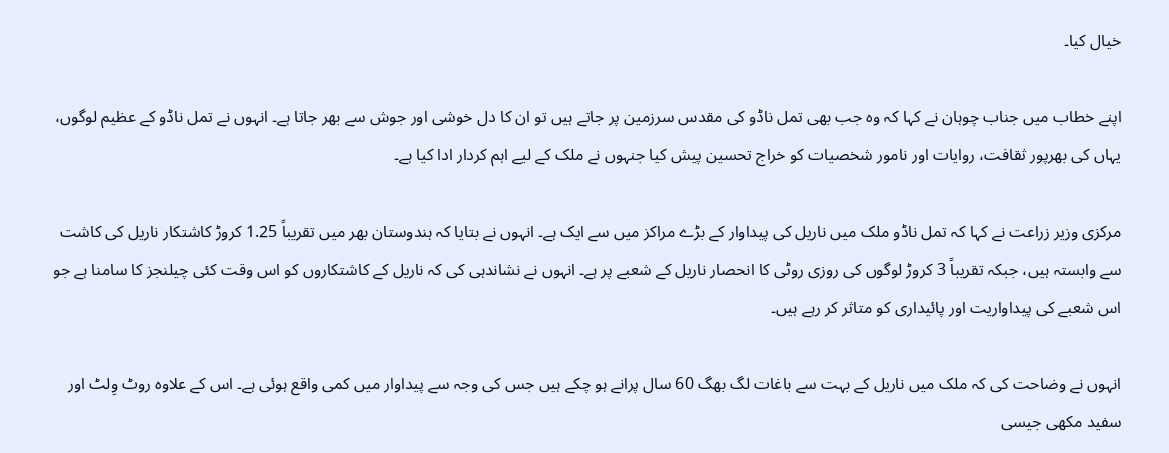خیال کیا۔

اپنے خطاب میں جناب چوہان نے کہا کہ وہ جب بھی تمل ناڈو کی مقدس سرزمین پر جاتے ہیں تو ان کا دل خوشی اور جوش سے بھر جاتا ہے۔ انہوں نے تمل ناڈو کے عظیم لوگوں، یہاں کی بھرپور ثقافت، روایات اور نامور شخصیات کو خراج تحسین پیش کیا جنہوں نے ملک کے لیے اہم کردار ادا کیا ہے۔

مرکزی وزیر زراعت نے کہا کہ تمل ناڈو ملک میں ناریل کی پیداوار کے بڑے مراکز میں سے ایک ہے۔ انہوں نے بتایا کہ ہندوستان بھر میں تقریباً 1.25 کروڑ کاشتکار ناریل کی کاشت سے وابستہ ہیں، جبکہ تقریباً 3 کروڑ لوگوں کی روزی روٹی کا انحصار ناریل کے شعبے پر ہے۔ انہوں نے نشاندہی کی کہ ناریل کے کاشتکاروں کو اس وقت کئی چیلنجز کا سامنا ہے جو اس شعبے کی پیداواریت اور پائیداری کو متاثر کر رہے ہیں۔

انہوں نے وضاحت کی کہ ملک میں ناریل کے بہت سے باغات لگ بھگ 60 سال پرانے ہو چکے ہیں جس کی وجہ سے پیداوار میں کمی واقع ہوئی ہے۔ اس کے علاوہ روٹ وِلٹ اور سفید مکھی جیسی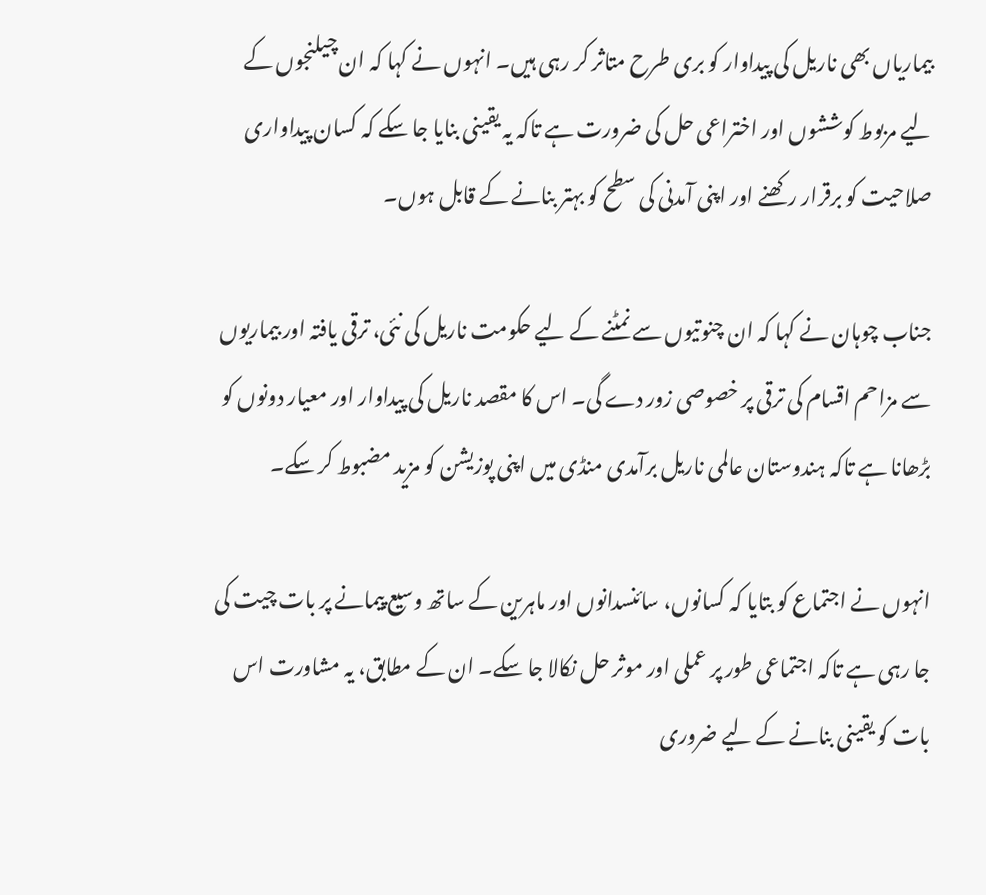بیماریاں بھی ناریل کی پیداوار کو بری طرح متاثر کر رہی ہیں۔ انہوں نے کہا کہ ان چیلنجوں کے لیے مربوط کوششوں اور اختراعی حل کی ضرورت ہے تاکہ یہ یقینی بنایا جا سکے کہ کسان پیداواری صلاحیت کو برقرار رکھنے اور اپنی آمدنی کی سطح کو بہتر بنانے کے قابل ہوں۔

جناب چوہان نے کہا کہ ان چنوتیوں سے نمٹنے کے لیے حکومت ناریل کی نئی، ترقی یافتہ اور بیماریوں سے مزاحم اقسام کی ترقی پر خصوصی زور دے گی۔ اس کا مقصد ناریل کی پیداوار اور معیار دونوں کو بڑھانا ہے تاکہ ہندوستان عالمی ناریل برآمدی منڈی میں اپنی پوزیشن کو مزید مضبوط کر سکے۔

انہوں نے اجتماع کو بتایا کہ کسانوں، سائنسدانوں اور ماہرین کے ساتھ وسیع پیمانے پر بات چیت کی جا رہی ہے تاکہ اجتماعی طور پر عملی اور موثر حل نکالا جا سکے۔ ان کے مطابق، یہ مشاورت اس بات کو یقینی بنانے کے لیے ضروری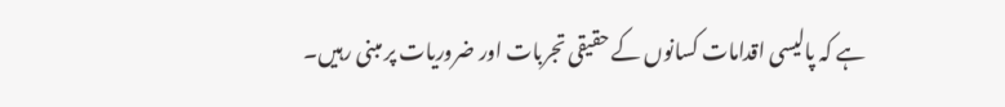ہے کہ پالیسی اقدامات کسانوں کے حقیقی تجربات اور ضروریات پر مبنی رہیں۔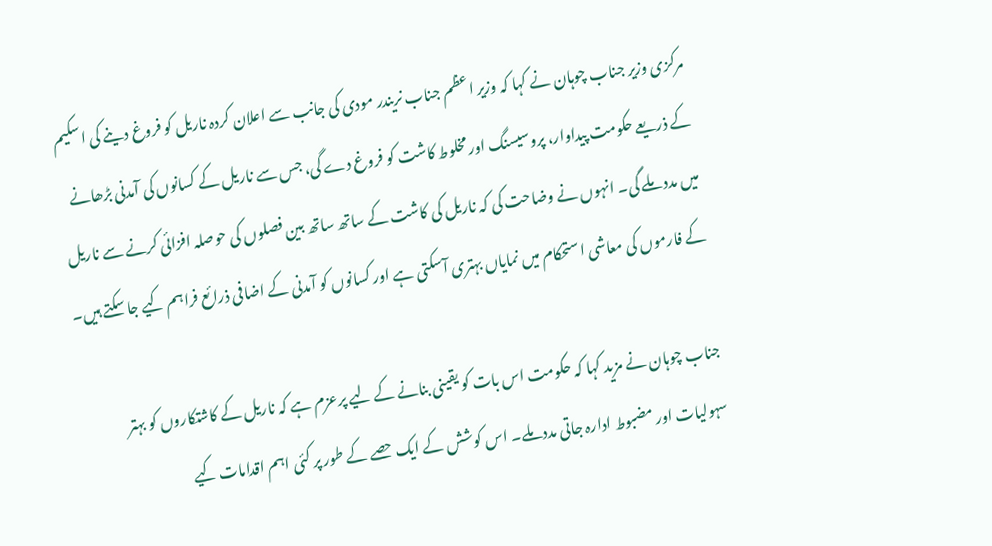مرکزی وزیر جناب چوہان نے کہا کہ وزیر اعظم جناب نریندر مودی کی جانب سے اعلان کردہ ناریل کو فروغ دینے کی اسکیم کے ذریعے حکومت پیداوار، پروسیسنگ اور مخلوط کاشت کو فروغ دے گی، جس سے ناریل کے کسانوں کی آمدنی بڑھانے میں مدد ملے گی۔ انہوں نے وضاحت کی کہ ناریل کی کاشت کے ساتھ ساتھ بین فصلوں کی حوصلہ افزائی کرنے سے ناریل کے فارموں کی معاشی استحکام میں نمایاں بہتری آسکتی ہے اور کسانوں کو آمدنی کے اضافی ذرائع فراہم کیے جا سکتے ہیں۔

جناب چوہان نے مزید کہا کہ حکومت اس بات کو یقینی بنانے کے لیے پرعزم ہے کہ ناریل کے کاشتکاروں کو بہتر سہولیات اور مضبوط ادارہ جاتی مدد ملے۔ اس کوشش کے ایک حصے کے طور پر کئی اہم اقدامات کیے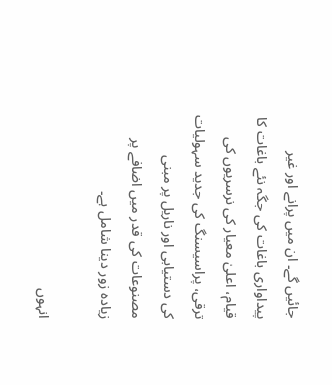جائیں گے۔ ان میں پرانے اور غیر پیداواری باغات کی جگہ نئے باغات کا قیام، اعلیٰ معیار کی نرسریوں کی ترقی، پراسیسنگ کی جدید سہولیات کی دستیابی اور ناریل پر مبنی مصنوعات کی قدر میں اضافے پر زیادہ زور دینا شامل ہے۔

انہوں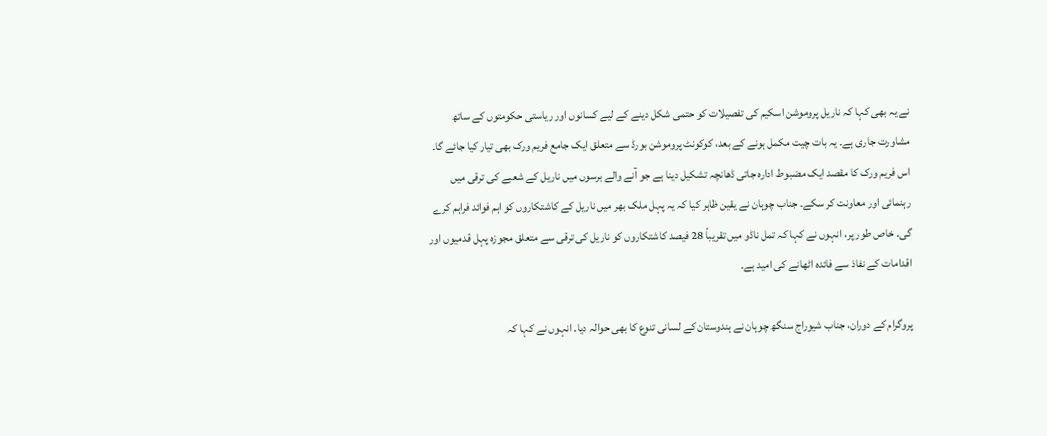نے یہ بھی کہا کہ ناریل پروموشن اسکیم کی تفصیلات کو حتمی شکل دینے کے لیے کسانوں اور ریاستی حکومتوں کے ساتھ مشاورت جاری ہے۔ یہ بات چیت مکمل ہونے کے بعد، کوکونٹ پروموشن بورڈ سے متعلق ایک جامع فریم ورک بھی تیار کیا جائے گا۔ اس فریم ورک کا مقصد ایک مضبوط ادارہ جاتی ڈھانچہ تشکیل دینا ہے جو آنے والے برسوں میں ناریل کے شعبے کی ترقی میں رہنمائی اور معاونت کر سکے۔ جناب چوہان نے یقین ظاہر کیا کہ یہ پہل ملک بھر میں ناریل کے کاشتکاروں کو اہم فوائد فراہم کرے گی۔ خاص طور پر، انہوں نے کہا کہ تمل ناڈو میں تقریباً 28 فیصد کاشتکاروں کو ناریل کی ترقی سے متعلق مجوزہ پہل قدمیوں اور اقدامات کے نفاذ سے فائدہ اٹھانے کی امید ہے۔

پروگرام کے دوران، جناب شیوراج سنگھ چوہان نے ہندوستان کے لسانی تنوع کا بھی حوالہ دیا۔ انہوں نے کہا کہ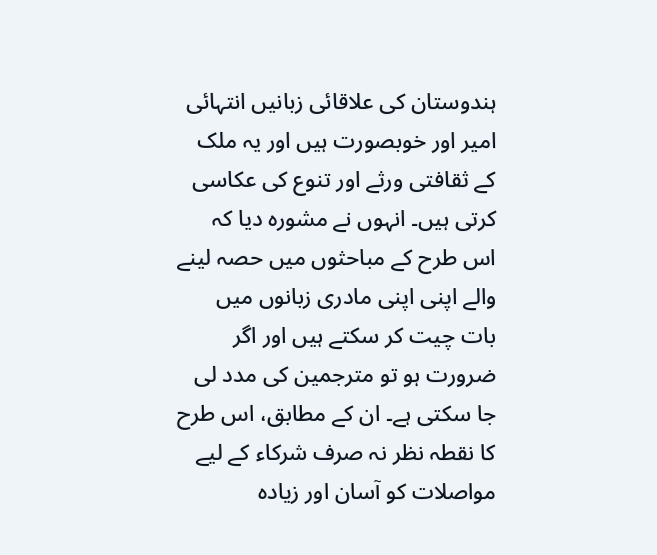ہندوستان کی علاقائی زبانیں انتہائی امیر اور خوبصورت ہیں اور یہ ملک کے ثقافتی ورثے اور تنوع کی عکاسی کرتی ہیں۔ انہوں نے مشورہ دیا کہ اس طرح کے مباحثوں میں حصہ لینے والے اپنی اپنی مادری زبانوں میں بات چیت کر سکتے ہیں اور اگر ضرورت ہو تو مترجمین کی مدد لی جا سکتی ہے۔ ان کے مطابق، اس طرح کا نقطہ نظر نہ صرف شرکاء کے لیے مواصلات کو آسان اور زیادہ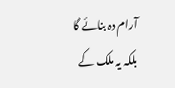آرام دہ بنائے گا بلکہ یہ ملک کے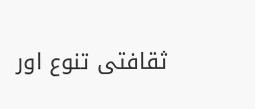ثقافتی تنوع اور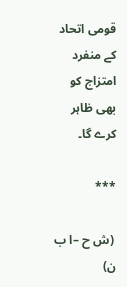قومی اتحاد کے منفرد امتزاج کو بھی ظاہر کرے گا۔

***

 (ش ح –ا ب ن)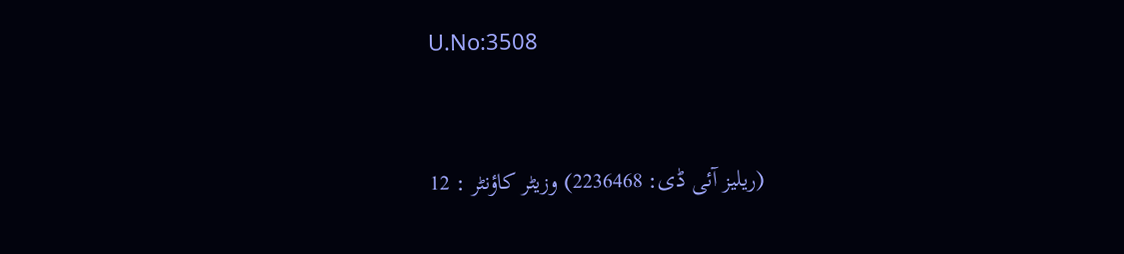U.No:3508


(ریلیز آئی ڈی: 2236468) وزیٹر کاؤنٹر : 12